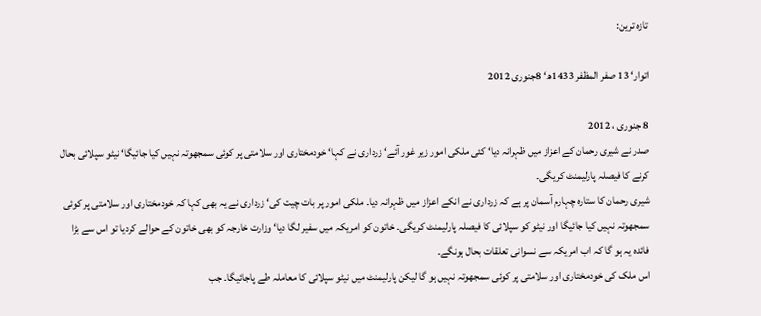تازہ ترین:

اتوار‘ 13 صفر المظفر 1433ھ‘ 8جنوری 2012

8 جنوری ، 2012
صدر نے شیری رحمان کے اعزاز میں ظہرانہ دیا‘ کئی ملکی امور زیر غور آئے‘ زرداری نے کہا‘ خودمختاری اور سلامتی پر کوئی سمجھوتہ نہیں کیا جائیگا‘ نیٹو سپلائی بحال کرنے کا فیصلہ پارلیمنٹ کریگی۔
شیری رحمان کا ستارہ چہارم آسمان پر ہے کہ زرداری نے انکے اعزاز میں ظہرانہ دیا۔ ملکی امور پر بات چیت کی‘ زرداری نے یہ بھی کہا کہ خودمختاری اور سلامتی پر کوئی سمجھوتہ نہیں کیا جائیگا اور نیٹو کو سپلائی کا فیصلہ پارلیمنٹ کریگی۔ خاتون کو امریکہ میں سفیر لگا دیا‘ وزارت خارجہ کو بھی خاتون کے حوالے کردیا تو اس سے بڑا فائدہ یہ ہو گا کہ اب امریکہ سے نسوانی تعلقات بحال ہونگے۔
اس ملک کی خودمختاری اور سلامتی پر کوئی سمجھوتہ نہیں ہو گا لیکن پارلیمنٹ میں نیٹو سپلائی کا معاملہ طے پاجائیگا۔ جب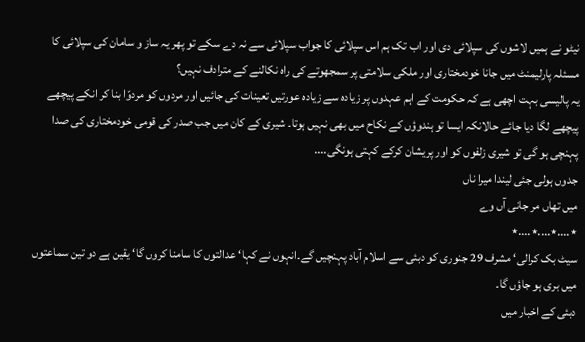نیٹو نے ہمیں لاشوں کی سپلائی دی اور اب تک ہم اس سپلائی کا جواب سپلائی سے نہ دے سکے تو پھر یہ ساز و سامان کی سپلائی کا مسئلہ پارلیمنٹ میں جانا خودمختاری اور ملکی سلامتی پر سمجھوتے کی راہ نکالنے کے مترادف نہیں؟
یہ پالیسی بہت اچھی ہے کہ حکومت کے اہم عہدوں پر زیادہ سے زیادہ عورتیں تعینات کی جائیں اور مردوں کو مردوّا بنا کر انکے پیچھے پیچھے لگا دیا جائے حالانکہ ایسا تو ہندوؤں کے نکاح میں بھی نہیں ہوتا۔ شیری کے کان میں جب صدر کی قومی خودمختاری کی صدا پہنچی ہو گی تو شیری زلفوں کو اور پریشان کرکے کہتی ہونگی....
جدوں ہولی جئی لیندا میرا ناں
میں تھاں مر جانی آں وے
٭....٭....٭....٭
سیٹ بک کرالی‘ مشرف 29 جنوری کو دبئی سے اسلام آباد پہنچیں گے۔انہوں نے کہا‘ عدالتوں کا سامنا کروں گا‘ یقین ہے دو تین سماعتوں میں بری ہو جاؤں گا۔
دبئی کے اخبار میں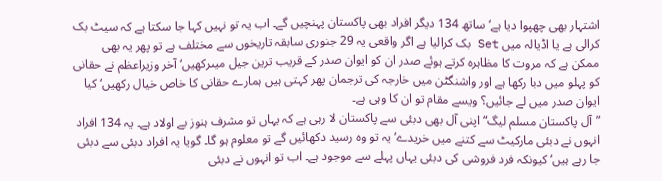اشتہار بھی چھپوا دیا ہے‘ ساتھ 134 دیگر افراد بھی پاکستان پہنچیں گے۔ اب یہ تو نہیں کہا جا سکتا ہے کہ سیٹ بک کرالی ہے یا اڈیالہ میں Set بک کرالیا ہے اگر واقعی یہ 29 جنوری سابقہ تاریخوں سے مختلف ہے تو پھر یہ بھی ممکن ہے کہ مروت کا مظاہرہ کرتے ہوئے صدر ان کو ایوان صدر کے قریب ترین جیل میںرکھیں‘ آخر وزیراعظم نے حقانی کو پہلو میں دبا رکھا ہے اور واشنگٹن میں خارجہ کی ترجمان پھر کہتی ہیں ہمارے حقانی کا خاص خیال رکھیں‘ کیا ایوان صدر میں لے جائیں؟ ویسے مقام تو ان کا وہی ہے۔
”آل پاکستان مسلم لیگ“ اپنی آل بھی دبئی سے پاکستان لا رہی ہے کہ یہاں تو مشرف ہنوز بے اولاد ہے۔ یہ 134 افراد انہوں نے دبئی مارکیٹ سے کتنے میں خریدے‘ یہ تو وہ رسید دکھائیں گے تو معلوم ہو گا۔ گویا یہ افراد دبئی سے دبئی جا رہے ہیں‘ کیونکہ فرد فروشی کی دبئی یہاں پہلے سے موجود ہے۔ اب تو انہوں نے دبئی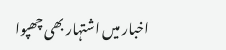اخبار میں اشتہار بھی چھپوا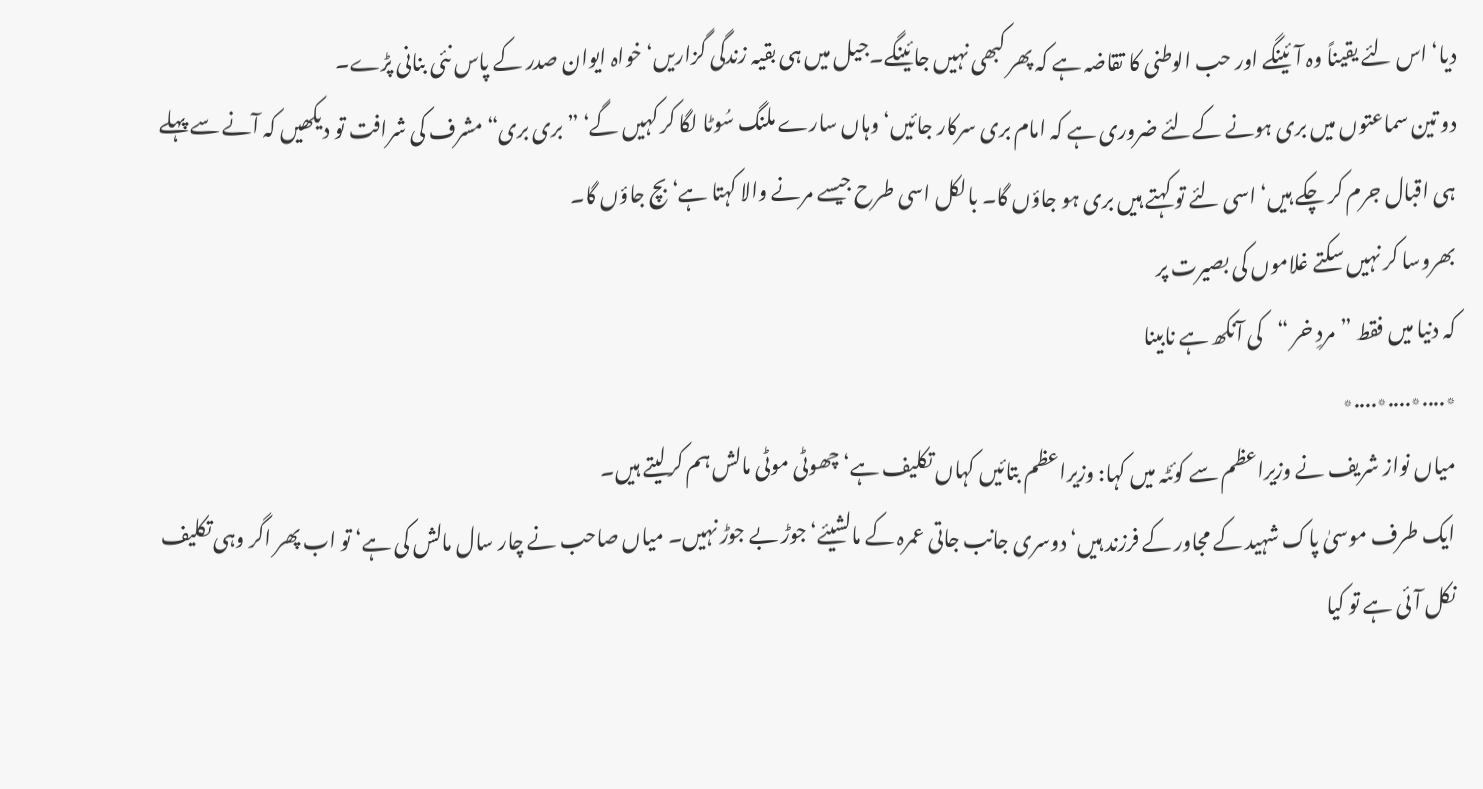دیا‘ اس لئے یقیناً وہ آئینگے اور حب الوطنی کا تقاضہ ہے کہ پھر کبھی نہیں جائینگے۔جیل میں ہی بقیہ زندگی گزاریں‘ خواہ ایوان صدر کے پاس نئی بنانی پڑے۔
دو تین سماعتوں میں بری ہونے کےلئے ضروری ہے کہ امام بری سرکار جائیں‘ وہاں سارے ملنگ سُوٹا لگا کر کہیں گے‘ ”بری بری“ مشرف کی شرافت تو دیکھیں کہ آنے سے پہلے ہی اقبال جرم کر چکے ہیں‘ اسی لئے تو کہتے ہیں بری ہو جاؤں گا۔ بالکل اسی طرح جیسے مرنے والا کہتا ہے‘ بچ جاؤں گا۔
بھروسا کر نہیں سکتے غلاموں کی بصیرت پر
کہ دنیا میں فقط ”مردِ خر “کی آنکھ ہے نابینا
٭....٭....٭....٭
میاں نواز شریف نے وزیراعظم سے کوئٹہ میں کہا: وزیراعظم بتائیں کہاں تکلیف ہے‘ چھوٹی موٹی مالش ہم کرلیتے ہیں۔
ایک طرف موسیٰ پاک شہید کے مجاور کے فرزند ہیں‘ دوسری جانب جاتی عمرہ کے مالشیئے‘ جوڑ بے جوڑ نہیں۔ میاں صاحب نے چار سال مالش کی ہے‘ تو اب پھر اگر وہی تکلیف نکل آئی ہے تو کیا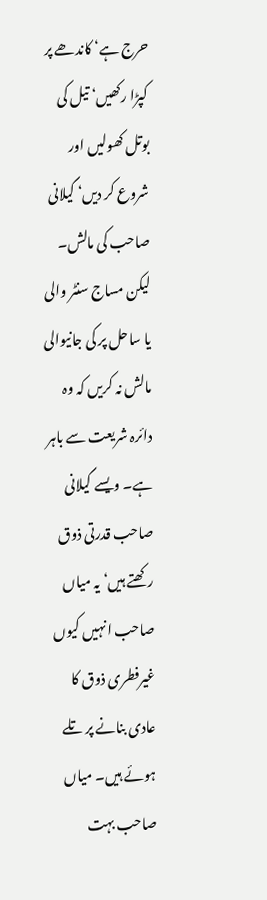حرج ہے‘ کاندھے پر کپڑا رکھیں‘ تیل کی بوتل کھولیں اور شروع کر دیں‘ گیلانی صاحب کی مالش۔ لیکن مساج سنٹر والی یا ساحل پر کی جانیوالی مالش نہ کریں کہ وہ دائرہ شریعت سے باہر ہے۔ ویسے گیلانی صاحب قدرتی ذوق رکھتے ہیں‘ یہ میاں صاحب انہیں کیوں غیرفطری ذوق کا عادی بنانے پر تلے ہوئے ہیں۔ میاں صاحب بہت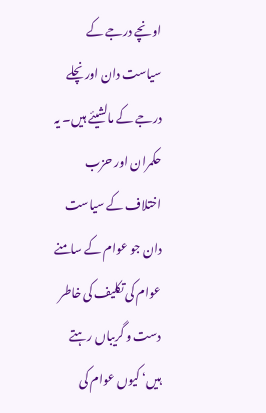اونچے درجے کے سیاست دان اور نچلے درجے کے مالشیئے ہیں۔ یہ حکمران اور حزب اختلاف کے سیاست دان جو عوام کے سامنے عوام کی تکلیف کی خاطر دست و گریباں رہتے ہیں‘ کیوں عوام کی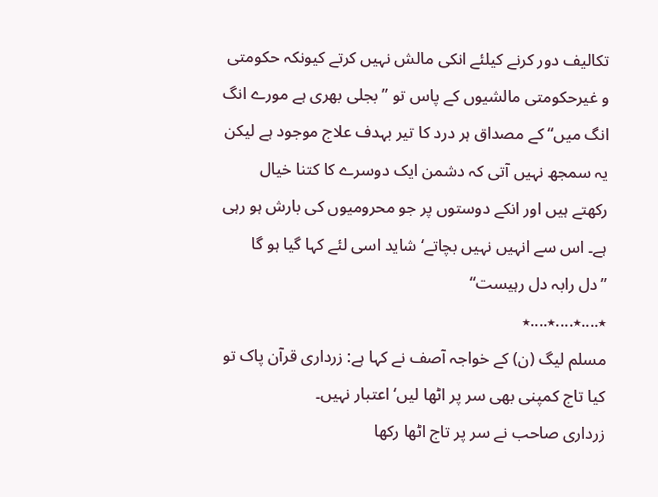تکالیف دور کرنے کیلئے انکی مالش نہیں کرتے کیونکہ حکومتی و غیرحکومتی مالشیوں کے پاس تو ”بجلی بھری ہے مورے انگ انگ میں“ کے مصداق ہر درد کا تیر بہدف علاج موجود ہے لیکن یہ سمجھ نہیں آتی کہ دشمن ایک دوسرے کا کتنا خیال رکھتے ہیں اور انکے دوستوں پر جو محرومیوں کی بارش ہو رہی ہے۔ اس سے انہیں نہیں بچاتے‘ شاید اسی لئے کہا گیا ہو گا ”دل رابہ دل رہیست“
٭....٭....٭....٭
مسلم لیگ (ن) کے خواجہ آصف نے کہا ہے: زرداری قرآن پاک تو کیا تاج کمپنی بھی سر پر اٹھا لیں‘ اعتبار نہیں۔
زرداری صاحب نے سر پر تاج اٹھا رکھا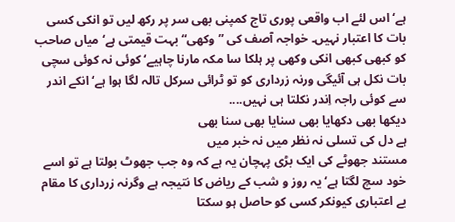ہے‘ اس لئے اب واقعی پوری تاج کمپنی بھی سر پر رکھ لیں تو انکی کسی بات کا اعتبار نہیں۔ خواجہ آصف کی ”وکھی“ بہت قیمتی ہے‘ میاں صاحب کو کبھی کبھی انکی وکھی پر ہلکا سا مکہ مارنا چاہیے‘ کوئی نہ کوئی سچی بات نکل ہی آئیگی ورنہ زرداری کو تو ٹرائی سرکل تالہ لگا ہوا ہے‘ انکے اندر سے کوئی راجہ اِندر نکلتا ہی نہیں....
دیکھا بھی دکھایا بھی سنایا بھی سنا بھی
ہے دل کی تسلی نہ نظر میں نہ خبر میں
مستند جھوٹے کی ایک بڑی پہچان یہ ہے کہ وہ جب جھوٹ بولتا ہے تو اسے خود سچ لگتا ہے‘ یہ روز و شب کے ریاض کا نتیجہ ہے وگرنہ زرداری کا مقام بے اعتباری کیونکر کسی کو حاصل ہو سکتا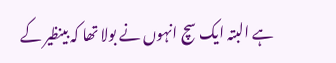ہے البتہ ایک سچ انہوں نے بولا تھا کہ بینظیر کے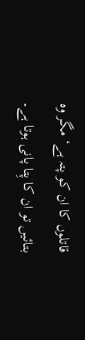قاتلوں کا ان کو پتہ ہے‘ مگر وہ بتائیں تو ان کا پِتا پانی ہوتا ہے۔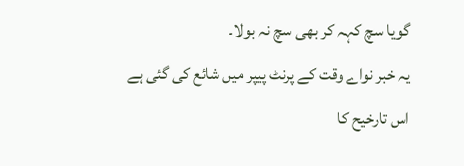گویا سچ کہہ کر بھی سچ نہ بولا۔
یہ خبر نواے وقت کے پرنٹ پیپر میں شائع کی گئی ہے اس تارخیح کا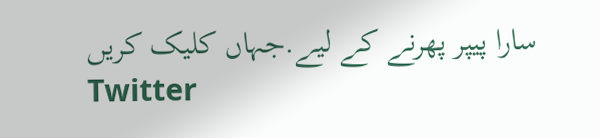سارا پیپر پھرنے کے لیے.جہاں کلیک کریں
Twitter